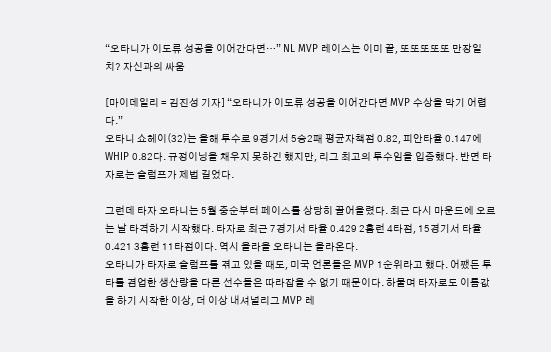“오타니가 이도류 성공을 이어간다면…” NL MVP 레이스는 이미 끝, 또또또또또 만장일치? 자신과의 싸움

[마이데일리 = 김진성 기자] “오타니가 이도류 성공을 이어간다면 MVP 수상을 막기 어렵다.”
오타니 쇼헤이(32)는 올해 투수로 9경기서 5승2패 평균자책점 0.82, 피안타율 0.147에 WHIP 0.82다. 규정이닝을 채우지 못하긴 했지만, 리그 최고의 투수임을 입증했다. 반면 타자로는 슬럼프가 제법 길었다.

그런데 타자 오타니는 5월 중순부터 페이스를 상당히 끌어올렸다. 최근 다시 마운드에 오르는 날 타격하기 시작했다. 타자로 최근 7경기서 타율 0.429 2홈런 4타점, 15경기서 타율 0.421 3홈런 11타점이다. 역시 올라올 오타니는 올라온다.
오타니가 타자로 슬럼프를 겪고 있을 때도, 미국 언론들은 MVP 1순위라고 했다. 어쨌든 투타를 겸업한 생산량을 다른 선수들은 따라잡을 수 없기 때문이다. 하물며 타자로도 이름값을 하기 시작한 이상, 더 이상 내셔널리그 MVP 레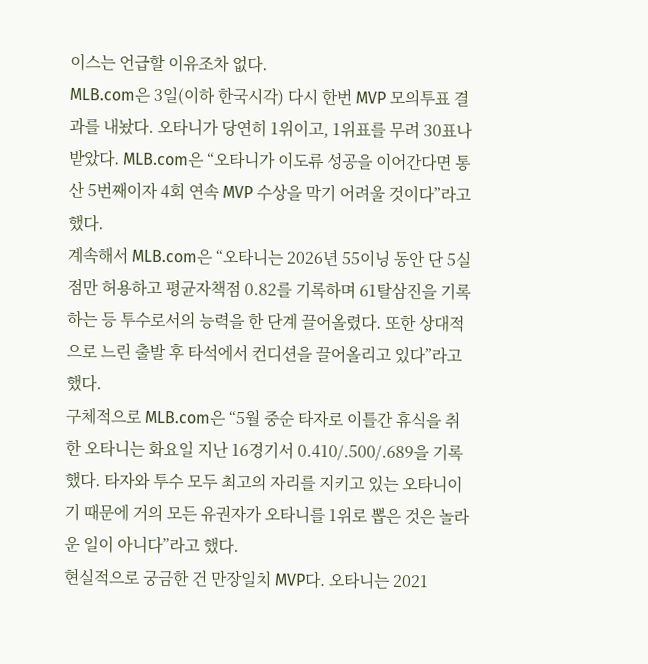이스는 언급할 이유조차 없다.
MLB.com은 3일(이하 한국시각) 다시 한번 MVP 모의투표 결과를 내놨다. 오타니가 당연히 1위이고, 1위표를 무려 30표나 받았다. MLB.com은 “오타니가 이도류 성공을 이어간다면 통산 5번째이자 4회 연속 MVP 수상을 막기 어려울 것이다”라고 했다.
계속해서 MLB.com은 “오타니는 2026년 55이닝 동안 단 5실점만 허용하고 평균자책점 0.82를 기록하며 61탈삼진을 기록하는 등 투수로서의 능력을 한 단계 끌어올렸다. 또한 상대적으로 느린 출발 후 타석에서 컨디션을 끌어올리고 있다”라고 했다.
구체적으로 MLB.com은 “5월 중순 타자로 이틀간 휴식을 취한 오타니는 화요일 지난 16경기서 0.410/.500/.689을 기록했다. 타자와 투수 모두 최고의 자리를 지키고 있는 오타니이기 때문에 거의 모든 유권자가 오타니를 1위로 뽑은 것은 놀라운 일이 아니다”라고 했다.
현실적으로 궁금한 건 만장일치 MVP다. 오타니는 2021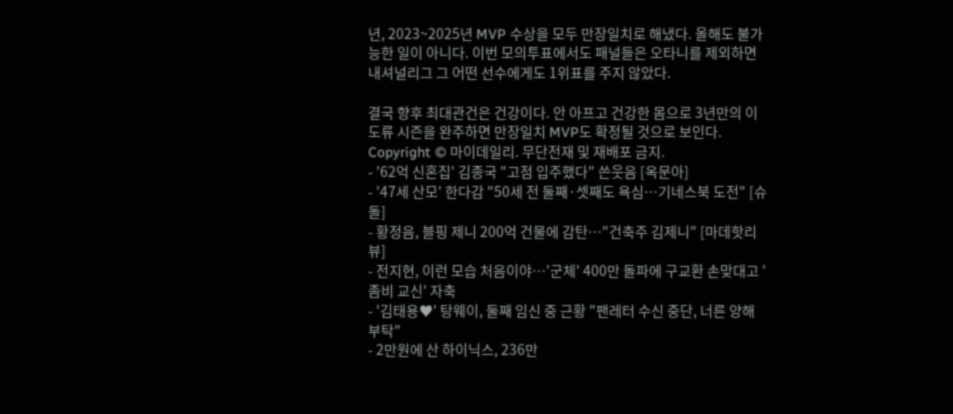년, 2023~2025년 MVP 수상을 모두 만장일치로 해냈다. 올해도 불가능한 일이 아니다. 이번 모의투표에서도 패널들은 오타니를 제외하면 내셔널리그 그 어떤 선수에게도 1위표를 주지 않았다.

결국 향후 최대관건은 건강이다. 안 아프고 건강한 몸으로 3년만의 이도류 시즌을 완주하면 만장일치 MVP도 확정될 것으로 보인다.
Copyright © 마이데일리. 무단전재 및 재배포 금지.
- '62억 신혼집' 김종국 "고점 입주했다" 쓴웃음 [옥문아]
- '47세 산모' 한다감 "50세 전 둘째·셋째도 욕심…기네스북 도전" [슈돌]
- 황정음, 블핑 제니 200억 건물에 감탄…"건축주 김제니" [마데핫리뷰]
- 전지현, 이런 모습 처음이야…'군체' 400만 돌파에 구교환 손맞대고 '좀비 교신' 자축
- '김태용♥' 탕웨이, 둘째 임신 중 근황 "팬레터 수신 중단, 너른 양해 부탁"
- 2만원에 산 하이닉스, 236만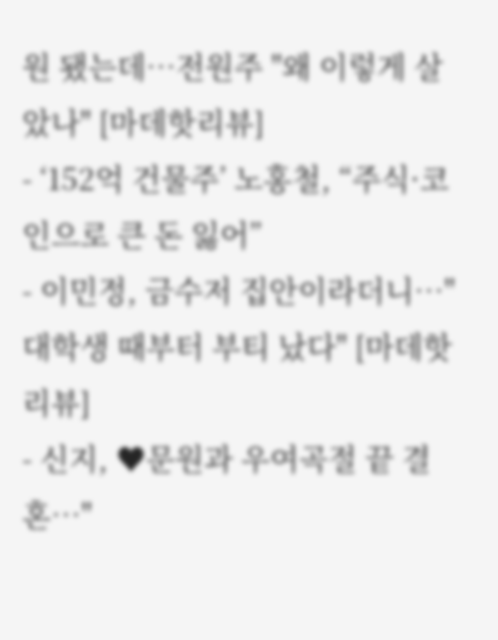원 됐는데…전원주 "왜 이렇게 살았나" [마데핫리뷰]
- ‘152억 건물주’ 노홍철, “주식·코인으로 큰 돈 잃어”
- 이민정, 금수저 집안이라더니…"대학생 때부터 부티 났다" [마데핫리뷰]
- 신지, ♥문원과 우여곡절 끝 결혼…"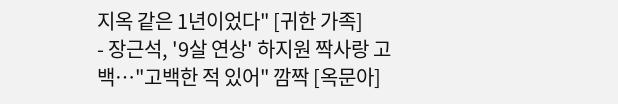지옥 같은 1년이었다" [귀한 가족]
- 장근석, '9살 연상' 하지원 짝사랑 고백…"고백한 적 있어" 깜짝 [옥문아]